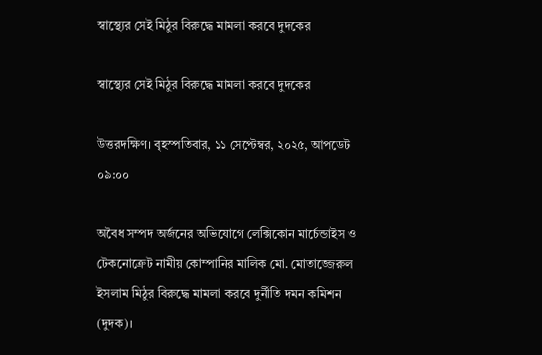স্বাস্থ্যের সেই মিঠুর বিরুদ্ধে মামলা করবে দুদকের

স্বাস্থ্যের সেই মিঠুর বিরুদ্ধে মামলা করবে দুদকের

উত্তরদক্ষিণ। বৃহস্পতিবার, ১১ সেপ্টেম্বর, ২০২৫, আপডেট ০৯:০০

অবৈধ সম্পদ অর্জনের অভিযোগে লেক্সিকোন মার্চেন্ডাইস ও টেকনোক্রেট নামীয় কোম্পানির মালিক মো. মোতাজ্জেরুল ইসলাম মিঠুর বিরুদ্ধে মামলা করবে দুর্নীতি দমন কমিশন (দুদক)।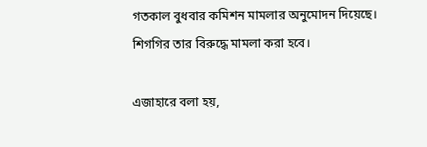গতকাল বুধবার কমিশন মামলার অনুমোদন দিয়েছে। শিগগির তার বিরুদ্ধে মামলা করা হবে।

এজাহারে বলা হয়,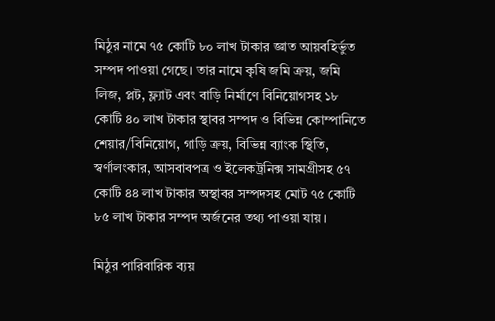মিঠুর নামে ৭৫ কোটি ৮০ লাখ টাকার জ্ঞাত আয়বহির্ভুত সম্পদ পাওয়া গেছে। তার নামে কৃষি জমি ক্রয়, জমি লিজ, প্লট, ফ্ল্যাট এবং বাড়ি নির্মাণে বিনিয়োগসহ ১৮ কোটি ৪০ লাখ টাকার স্থাবর সম্পদ ও বিভিন্ন কোম্পানিতে শেয়ার/বিনিয়োগ, গাড়ি ক্রয়, বিভিন্ন ব্যাংক স্থিতি, স্বর্ণালংকার, আসবাবপত্র ও ইলেকট্রনিক্স সামগ্রীসহ ৫৭ কোটি ৪৪ লাখ টাকার অস্থাবর সম্পদসহ মোট ৭৫ কোটি ৮৫ লাখ টাকার সম্পদ অর্জনের তথ্য পাওয়া যায়।

মিঠুর পারিবারিক ব্যয়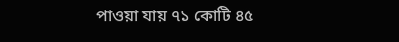পাওয়া যায় ৭১ কোটি ৪৫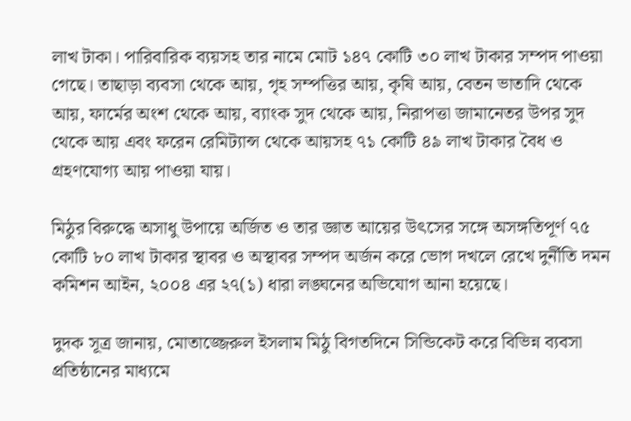লাখ টাকা। পারিবারিক ব্যয়সহ তার নামে মোট ১৪৭ কোটি ৩০ লাখ টাকার সম্পদ পাওয়া গেছে। তাছাড়া ব্যবসা থেকে আয়, গৃহ সম্পত্তির আয়, কৃষি আয়, বেতন ভাতাদি থেকে আয়, ফার্মের অংশ থেকে আয়, ব্যাংক সুদ থেকে আয়, নিরাপত্তা জামানেতর উপর সুদ থেকে আয় এবং ফরেন রেমিট্যান্স থেকে আয়সহ ৭১ কোটি ৪৯ লাখ টাকার বৈধ ও গ্রহণযোগ্য আয় পাওয়া যায়।

মিঠুর বিরুদ্ধে অসাধু উপায়ে অর্জিত ও তার জ্ঞাত আয়ের উৎসের সঙ্গে অসঙ্গতিপূর্ণ ৭৫ কোটি ৮০ লাখ টাকার স্থাবর ও অস্থাবর সম্পদ অর্জন করে ভোগ দখলে রেখে দুর্নীতি দমন কমিশন আইন, ২০০৪ এর ২৭(১) ধারা লঙ্ঘনের অভিযোগ আনা হয়েছে।

দুদক সূত্র জানায়, মোতাজ্জেরুল ইসলাম মিঠু বিগতদিনে সিন্ডিকেট করে বিভিন্ন ব্যবসা প্রতিষ্ঠানের মাধ্যমে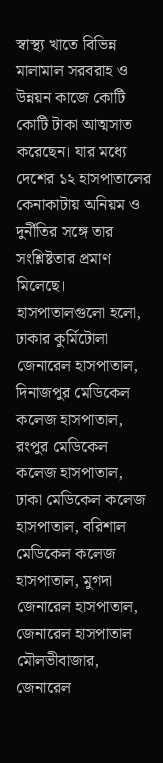স্বাস্থ্য খাতে বিভিন্ন মালামাল সরবরাহ ও উন্নয়ন কাজে কোটি কোটি টাকা আত্মসাত করেছেন। যার মধ্যে দেশের ১২ হাসপাতালের কেনাকাটায় অনিয়ম ও দুর্নীতির সঙ্গে তার সংশ্লিষ্টতার প্রমাণ মিলেছে। হাসপাতালগুলো হলো, ঢাকার কুর্মিটোলা জেনারেল হাসপাতাল, দিনাজপুর মেডিকেল কলেজ হাসপাতাল, রংপুর মেডিকেল কলেজ হাসপাতাল, ঢাকা মেডিকেল কলেজ হাসপাতাল, বরিশাল মেডিকেল কলেজ হাসপাতাল, মুগদা জেনারেল হাসপাতাল, জেনারেল হাসপাতাল মৌলভীবাজার, জেনারেল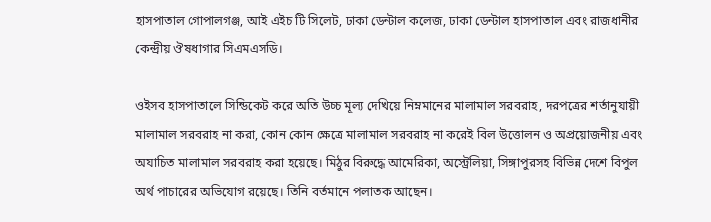হাসপাতাল গোপালগঞ্জ, আই এইচ টি সিলেট, ঢাকা ডেন্টাল কলেজ, ঢাকা ডেন্টাল হাসপাতাল এবং রাজধানীর কেন্দ্রীয় ঔষধাগার সিএমএসডি।

ওইসব হাসপাতালে সিন্ডিকেট করে অতি উচ্চ মূল্য দেখিয়ে নিম্নমানের মালামাল সরবরাহ, দরপত্রের শর্তানুযায়ী মালামাল সরবরাহ না করা, কোন কোন ক্ষেত্রে মালামাল সরবরাহ না করেই বিল উত্তোলন ও অপ্রয়োজনীয় এবং অযাচিত মালামাল সরবরাহ করা হয়েছে। মিঠুর বিরুদ্ধে আমেরিকা, অস্ট্রেলিয়া, সিঙ্গাপুরসহ বিভিন্ন দেশে বিপুল অর্থ পাচারের অভিযোগ রয়েছে। তিনি বর্তমানে পলাতক আছেন।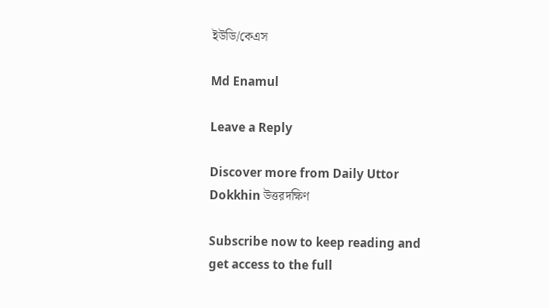ইউডি/কেএস

Md Enamul

Leave a Reply

Discover more from Daily Uttor Dokkhin উত্তরদক্ষিণ

Subscribe now to keep reading and get access to the full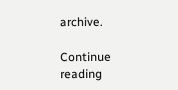archive.

Continue reading